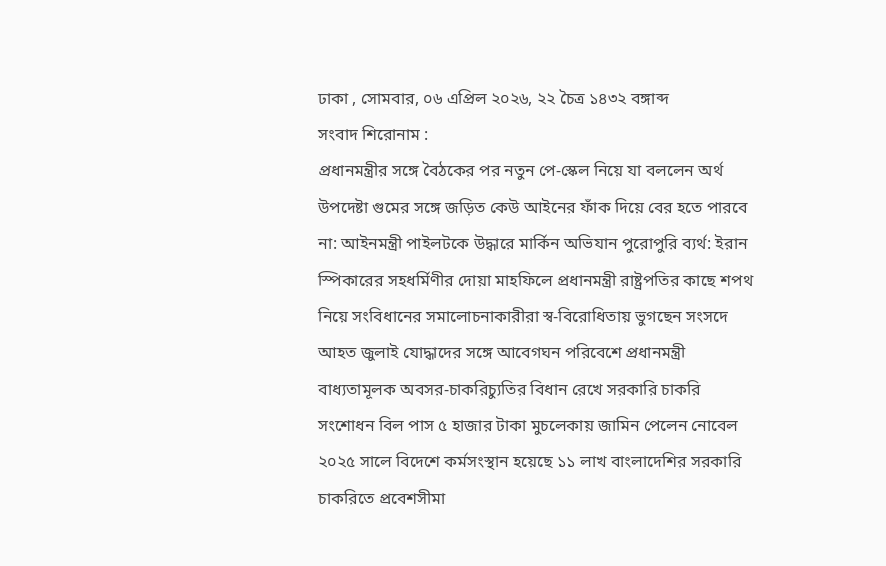ঢাকা , সোমবার, ০৬ এপ্রিল ২০২৬, ২২ চৈত্র ১৪৩২ বঙ্গাব্দ
সংবাদ শিরোনাম :
প্রধানমন্ত্রীর সঙ্গে বৈঠকের পর নতুন পে-স্কেল নিয়ে যা বললেন অর্থ উপদেষ্টা গুমের সঙ্গে জড়িত কেউ আইনের ফাঁক দিয়ে বের হতে পারবে না: আইনমন্ত্রী পাইলটকে উদ্ধারে মার্কিন অভিযান পুরোপুরি ব্যর্থ: ইরান স্পিকারের সহধর্মিণীর দোয়া মাহফিলে প্রধানমন্ত্রী রাষ্ট্রপতির কাছে শপথ নিয়ে সংবিধানের সমালোচনাকারীরা স্ব-বিরোধিতায় ভুগছেন সংসদে আহত জুলাই যোদ্ধাদের সঙ্গে আবেগঘন পরিবেশে প্রধানমন্ত্রী বাধ্যতামূলক অবসর-চাকরিচ্যুতির বিধান রেখে সরকারি চাকরি সংশোধন বিল পাস ৫ হাজার টাকা মুচলেকায় জামিন পেলেন নোবেল ২০২৫ সালে বিদেশে কর্মসংস্থান হয়েছে ১১ লাখ বাংলাদেশির সরকারি চাকরিতে প্রবেশসীমা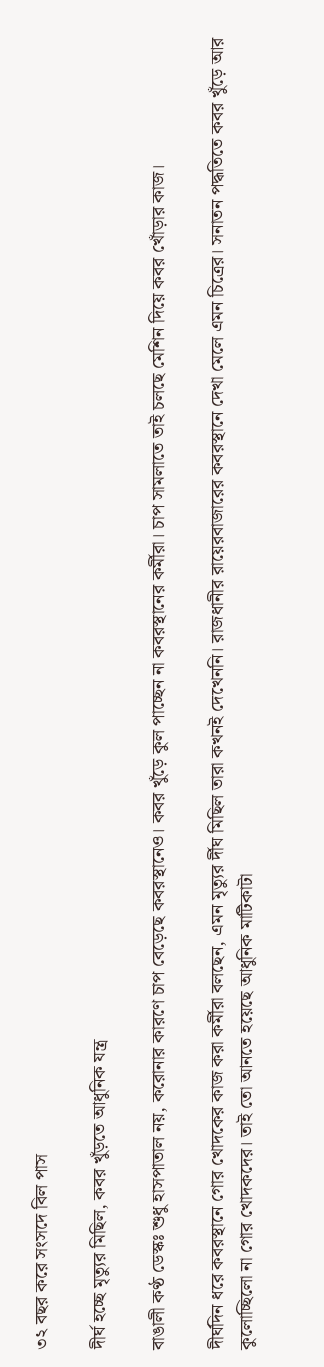৩২ বছর করে সংসদে বিল পাস

দীর্ঘ হচ্ছে মৃত্যুর মিছিল, কবর খুঁড়তে আধুনিক যন্ত্র

বাঙালী কণ্ঠ ডেস্কঃ শুধু হাসপাতাল নয়, করোনার কারণে চাপ বেড়েছে কবরস্থানেও। কবর খুঁড়ে কুল পাচ্ছেন না কবরস্থানের কর্মীরা। চাপ সামলাতে তাই চলছে মেশিন দিয়ে কবর খোঁড়ার কাজ।

দীর্ঘদিন ধরে কবরস্থানে গোর খোদকের কাজ করা কর্মীরা বলছেন, এমন মৃত্যুর র্দীঘ মিছিল তারা কখনই দেখেননি। রাজধানীর রায়েরবাজারের কবরস্থানে দেখা মেলে এমন চিত্রের। সনাতন পদ্ধতিতে কবর খুঁড়ে আর কুলোচ্ছিলো না গোর খোদকদের। তাই তো আনতে হয়েছে আধুনিক মাটিকাটা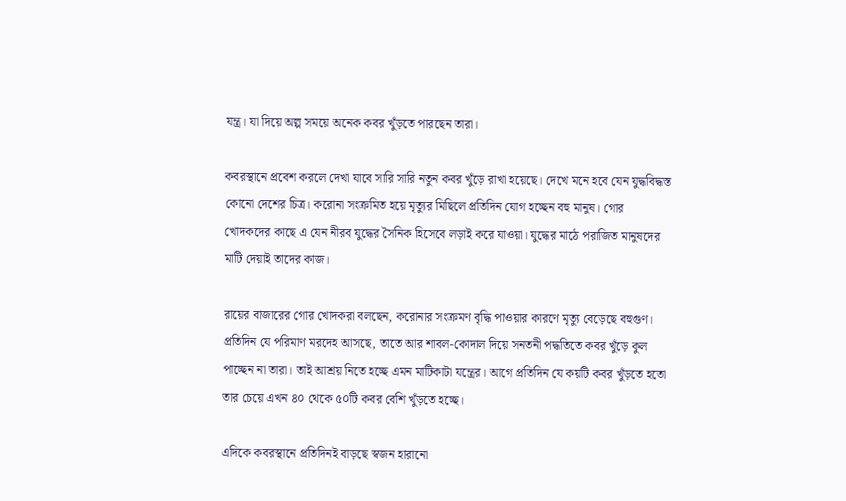যন্ত্র। যা দিয়ে অল্প সময়ে অনেক কবর খুঁড়তে পারছেন তারা।

কবরস্থানে প্রবেশ করলে দেখা যাবে সারি সারি নতুন কবর খুঁড়ে রাখা হয়েছে। দেখে মনে হবে যেন যুদ্ধবিদ্ধস্ত কোনো দেশের চিত্র। করোনা সংক্রমিত হয়ে মৃত্যুর মিছিলে প্রতিদিন যোগ হচ্ছেন বহু মানুষ। গোর খোদকদের কাছে এ যেন নীরব যুদ্ধের সৈনিক হিসেবে লড়াই করে যাওয়া। যুদ্ধের মাঠে পরাজিত মানুষদের মাটি দেয়াই তাদের কাজ।

রায়ের বাজারের গোর খোদকরা বলছেন, করোনার সংক্রমণ বৃদ্ধি পাওয়ার কারণে মৃত্যু বেড়েছে বহুগুণ। প্রতিদিন যে পরিমাণ মরদেহ আসছে, তাতে আর শাবল-কোদাল দিয়ে সনতনী পদ্ধতিতে কবর খুঁড়ে কুল পাচ্ছেন না তারা। তাই আশ্রয় নিতে হচ্ছে এমন মাটিকাটা যন্ত্রের। আগে প্রতিদিন যে কয়টি কবর খুঁড়তে হতো তার চেয়ে এখন ৪০ থেকে ৫০টি কবর বেশি খুঁড়তে হচ্ছে।

এদিকে কবরস্থানে প্রতিদিনই বাড়ছে স্বজন হারানো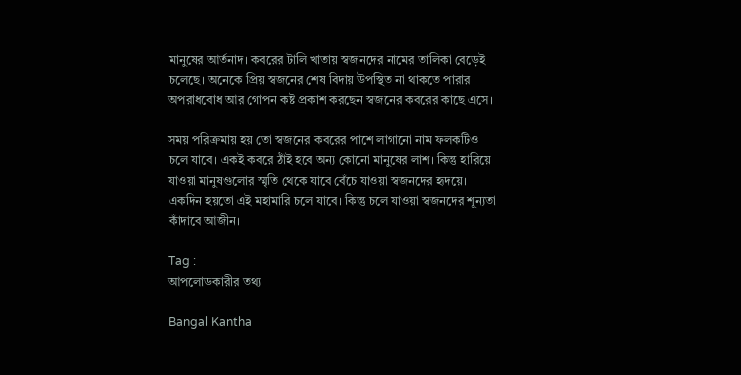মানুষের আর্তনাদ। কবরের টালি খাতায় স্বজনদের নামের তালিকা বেড়েই চলেছে। অনেকে প্রিয় স্বজনের শেষ বিদায় উপস্থিত না থাকতে পারার অপরাধবোধ আর গোপন কষ্ট প্রকাশ করছেন স্বজনের কবরের কাছে এসে।

সময় পরিক্রমায় হয় তো স্বজনের কবরের পাশে লাগানো নাম ফলকটিও চলে যাবে। একই কবরে ঠাঁই হবে অন্য কোনো মানুষের লাশ। কিন্তু হারিয়ে যাওয়া মানুষগুলোর স্মৃতি থেকে যাবে বেঁচে যাওয়া স্বজনদের হৃদয়ে। একদিন হয়তো এই মহামারি চলে যাবে। কিন্তু চলে যাওয়া স্বজনদের শূন্যতা কাঁদাবে আজীন।

Tag :
আপলোডকারীর তথ্য

Bangal Kantha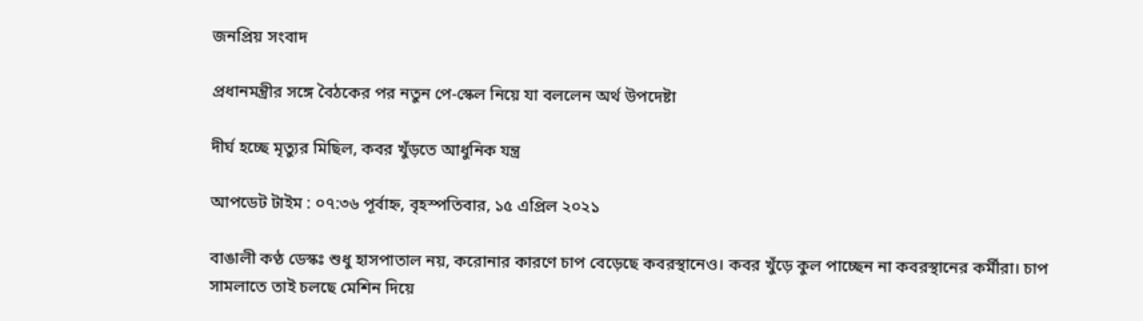জনপ্রিয় সংবাদ

প্রধানমন্ত্রীর সঙ্গে বৈঠকের পর নতুন পে-স্কেল নিয়ে যা বললেন অর্থ উপদেষ্টা

দীর্ঘ হচ্ছে মৃত্যুর মিছিল, কবর খুঁড়তে আধুনিক যন্ত্র

আপডেট টাইম : ০৭:৩৬ পূর্বাহ্ন, বৃহস্পতিবার, ১৫ এপ্রিল ২০২১

বাঙালী কণ্ঠ ডেস্কঃ শুধু হাসপাতাল নয়, করোনার কারণে চাপ বেড়েছে কবরস্থানেও। কবর খুঁড়ে কুল পাচ্ছেন না কবরস্থানের কর্মীরা। চাপ সামলাতে তাই চলছে মেশিন দিয়ে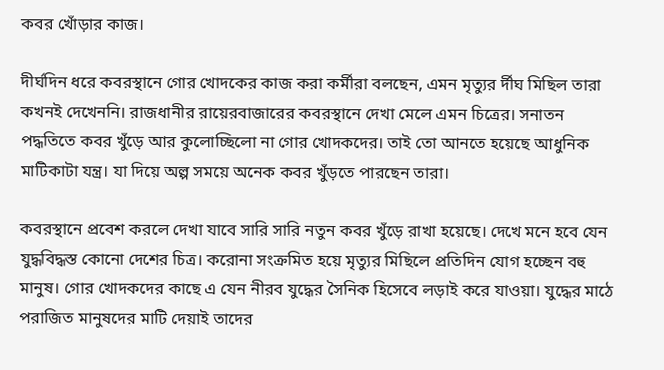কবর খোঁড়ার কাজ।

দীর্ঘদিন ধরে কবরস্থানে গোর খোদকের কাজ করা কর্মীরা বলছেন, এমন মৃত্যুর র্দীঘ মিছিল তারা কখনই দেখেননি। রাজধানীর রায়েরবাজারের কবরস্থানে দেখা মেলে এমন চিত্রের। সনাতন পদ্ধতিতে কবর খুঁড়ে আর কুলোচ্ছিলো না গোর খোদকদের। তাই তো আনতে হয়েছে আধুনিক মাটিকাটা যন্ত্র। যা দিয়ে অল্প সময়ে অনেক কবর খুঁড়তে পারছেন তারা।

কবরস্থানে প্রবেশ করলে দেখা যাবে সারি সারি নতুন কবর খুঁড়ে রাখা হয়েছে। দেখে মনে হবে যেন যুদ্ধবিদ্ধস্ত কোনো দেশের চিত্র। করোনা সংক্রমিত হয়ে মৃত্যুর মিছিলে প্রতিদিন যোগ হচ্ছেন বহু মানুষ। গোর খোদকদের কাছে এ যেন নীরব যুদ্ধের সৈনিক হিসেবে লড়াই করে যাওয়া। যুদ্ধের মাঠে পরাজিত মানুষদের মাটি দেয়াই তাদের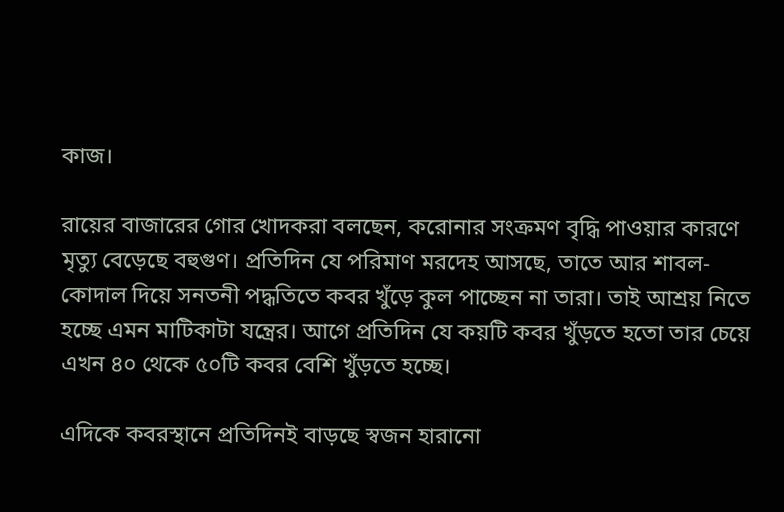কাজ।

রায়ের বাজারের গোর খোদকরা বলছেন, করোনার সংক্রমণ বৃদ্ধি পাওয়ার কারণে মৃত্যু বেড়েছে বহুগুণ। প্রতিদিন যে পরিমাণ মরদেহ আসছে, তাতে আর শাবল-কোদাল দিয়ে সনতনী পদ্ধতিতে কবর খুঁড়ে কুল পাচ্ছেন না তারা। তাই আশ্রয় নিতে হচ্ছে এমন মাটিকাটা যন্ত্রের। আগে প্রতিদিন যে কয়টি কবর খুঁড়তে হতো তার চেয়ে এখন ৪০ থেকে ৫০টি কবর বেশি খুঁড়তে হচ্ছে।

এদিকে কবরস্থানে প্রতিদিনই বাড়ছে স্বজন হারানো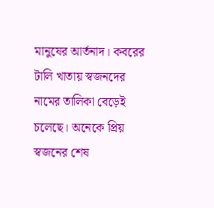মানুষের আর্তনাদ। কবরের টালি খাতায় স্বজনদের নামের তালিকা বেড়েই চলেছে। অনেকে প্রিয় স্বজনের শেষ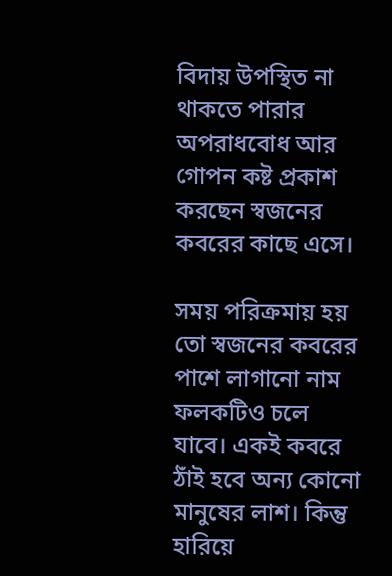বিদায় উপস্থিত না থাকতে পারার অপরাধবোধ আর গোপন কষ্ট প্রকাশ করছেন স্বজনের কবরের কাছে এসে।

সময় পরিক্রমায় হয় তো স্বজনের কবরের পাশে লাগানো নাম ফলকটিও চলে যাবে। একই কবরে ঠাঁই হবে অন্য কোনো মানুষের লাশ। কিন্তু হারিয়ে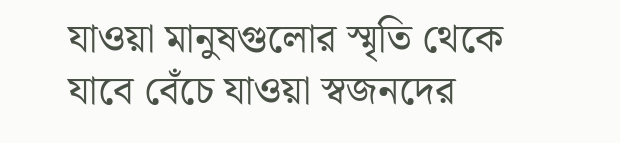যাওয়া মানুষগুলোর স্মৃতি থেকে যাবে বেঁচে যাওয়া স্বজনদের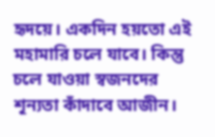হৃদয়ে। একদিন হয়তো এই মহামারি চলে যাবে। কিন্তু চলে যাওয়া স্বজনদের শূন্যতা কাঁদাবে আজীন।